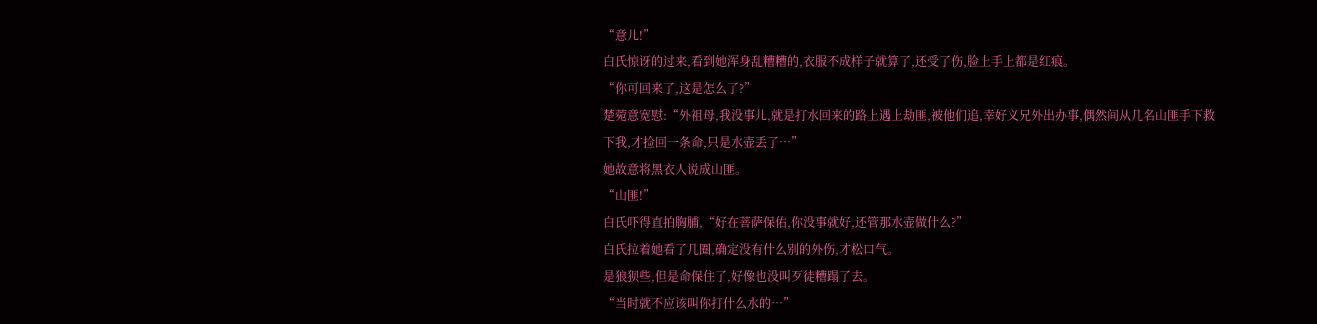“意儿!”
白氏惊讶的过来,看到她浑身乱糟糟的,衣服不成样子就算了,还受了伤,脸上手上都是红痕。
“你可回来了,这是怎么了?”
楚菀意宽慰:“外祖母,我没事儿,就是打水回来的路上遇上劫匪,被他们追,幸好义兄外出办事,偶然间从几名山匪手下救下我,才捡回一条命,只是水壶丢了…”
她故意将黑衣人说成山匪。
“山匪!”
白氏吓得直拍胸脯,“好在菩萨保佑,你没事就好,还管那水壶做什么?”
白氏拉着她看了几圈,确定没有什么别的外伤,才松口气。
是狼狈些,但是命保住了,好像也没叫歹徒糟蹋了去。
“当时就不应该叫你打什么水的…”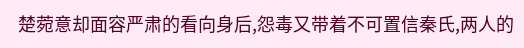楚菀意却面容严肃的看向身后,怨毒又带着不可置信秦氏,两人的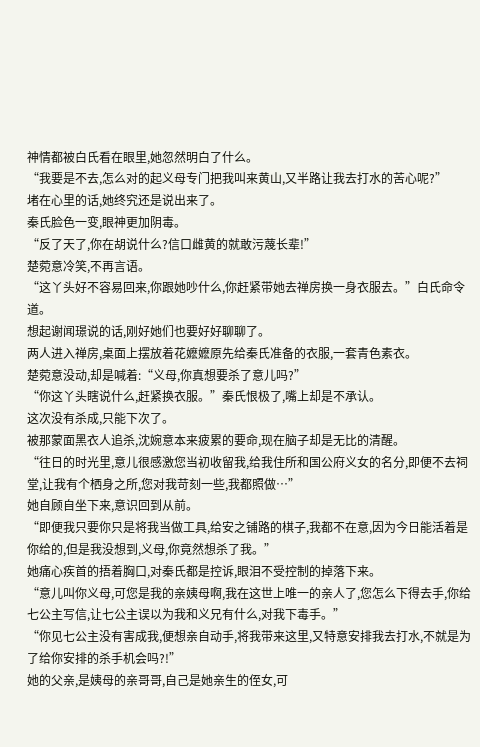神情都被白氏看在眼里,她忽然明白了什么。
“我要是不去,怎么对的起义母专门把我叫来黄山,又半路让我去打水的苦心呢?”
堵在心里的话,她终究还是说出来了。
秦氏脸色一变,眼神更加阴毒。
“反了天了,你在胡说什么?信口雌黄的就敢污蔑长辈!”
楚菀意冷笑,不再言语。
“这丫头好不容易回来,你跟她吵什么,你赶紧带她去禅房换一身衣服去。”白氏命令道。
想起谢闻璟说的话,刚好她们也要好好聊聊了。
两人进入禅房,桌面上摆放着花嬷嬷原先给秦氏准备的衣服,一套青色素衣。
楚菀意没动,却是喊着:“义母,你真想要杀了意儿吗?”
“你这丫头瞎说什么,赶紧换衣服。”秦氏恨极了,嘴上却是不承认。
这次没有杀成,只能下次了。
被那蒙面黑衣人追杀,沈婉意本来疲累的要命,现在脑子却是无比的清醒。
“往日的时光里,意儿很感激您当初收留我,给我住所和国公府义女的名分,即便不去祠堂,让我有个栖身之所,您对我苛刻一些,我都照做…”
她自顾自坐下来,意识回到从前。
“即便我只要你只是将我当做工具,给安之铺路的棋子,我都不在意,因为今日能活着是你给的,但是我没想到,义母,你竟然想杀了我。”
她痛心疾首的捂着胸口,对秦氏都是控诉,眼泪不受控制的掉落下来。
“意儿叫你义母,可您是我的亲姨母啊,我在这世上唯一的亲人了,您怎么下得去手,你给七公主写信,让七公主误以为我和义兄有什么,对我下毒手。”
“你见七公主没有害成我,便想亲自动手,将我带来这里,又特意安排我去打水,不就是为了给你安排的杀手机会吗?!”
她的父亲,是姨母的亲哥哥,自己是她亲生的侄女,可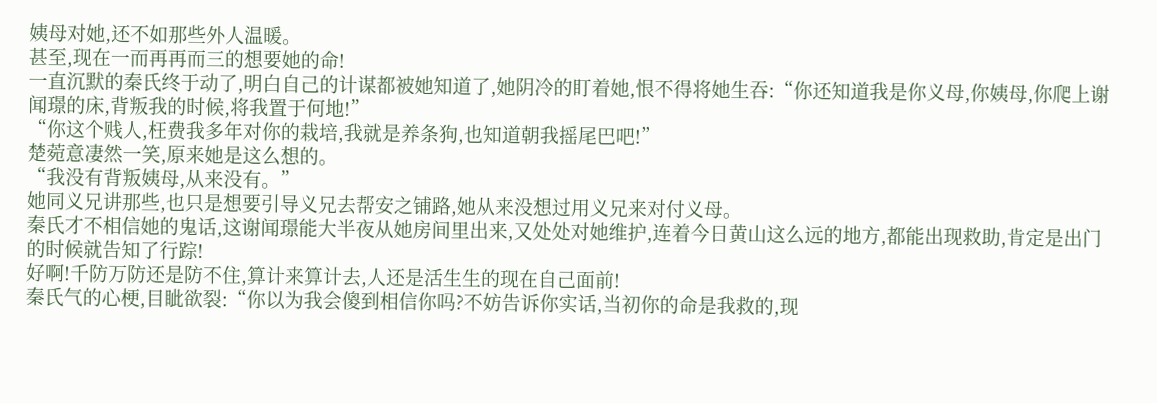姨母对她,还不如那些外人温暖。
甚至,现在一而再再而三的想要她的命!
一直沉默的秦氏终于动了,明白自己的计谋都被她知道了,她阴冷的盯着她,恨不得将她生吞:“你还知道我是你义母,你姨母,你爬上谢闻璟的床,背叛我的时候,将我置于何地!”
“你这个贱人,枉费我多年对你的栽培,我就是养条狗,也知道朝我摇尾巴吧!”
楚菀意凄然一笑,原来她是这么想的。
“我没有背叛姨母,从来没有。”
她同义兄讲那些,也只是想要引导义兄去帮安之铺路,她从来没想过用义兄来对付义母。
秦氏才不相信她的鬼话,这谢闻璟能大半夜从她房间里出来,又处处对她维护,连着今日黄山这么远的地方,都能出现救助,肯定是出门的时候就告知了行踪!
好啊!千防万防还是防不住,算计来算计去,人还是活生生的现在自己面前!
秦氏气的心梗,目眦欲裂:“你以为我会傻到相信你吗?不妨告诉你实话,当初你的命是我救的,现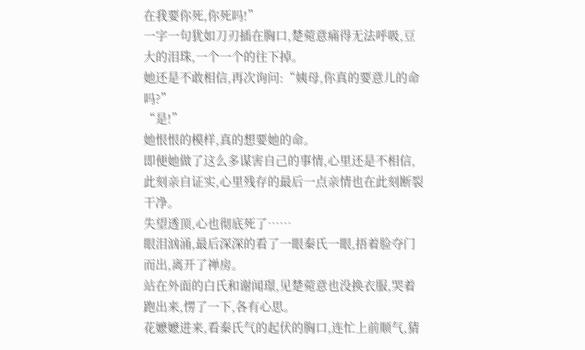在我要你死,你死吗!”
一字一句犹如刀刃插在胸口,楚菀意痛得无法呼吸,豆大的泪珠,一个一个的往下掉。
她还是不敢相信,再次询问:“姨母,你真的要意儿的命吗?”
“是!”
她恨恨的模样,真的想要她的命。
即便她做了这么多谋害自己的事情,心里还是不相信,此刻亲自证实,心里残存的最后一点亲情也在此刻断裂干净。
失望透顶,心也彻底死了……
眼泪汹涌,最后深深的看了一眼秦氏一眼,捂着脸夺门而出,离开了禅房。
站在外面的白氏和谢闻璟,见楚菀意也没换衣服,哭着跑出来,愣了一下,各有心思。
花嬷嬷进来,看秦氏气的起伏的胸口,连忙上前顺气,猜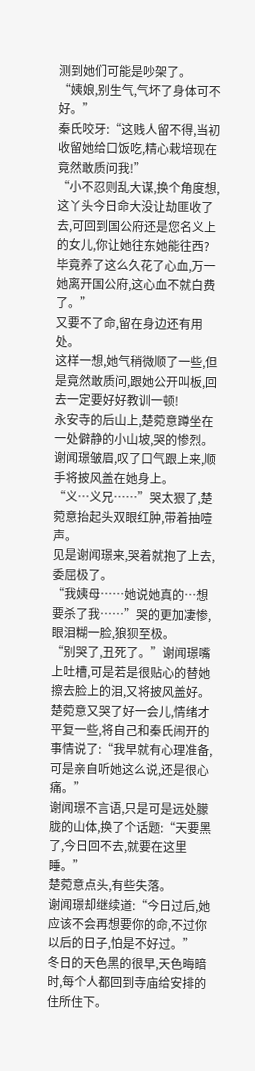测到她们可能是吵架了。
“姨娘,别生气,气坏了身体可不好。”
秦氏咬牙:“这贱人留不得,当初收留她给口饭吃,精心栽培现在竟然敢质问我!”
“小不忍则乱大谋,换个角度想,这丫头今日命大没让劫匪收了去,可回到国公府还是您名义上的女儿,你让她往东她能往西?毕竟养了这么久花了心血,万一她离开国公府,这心血不就白费了。”
又要不了命,留在身边还有用处。
这样一想,她气稍微顺了一些,但是竟然敢质问,跟她公开叫板,回去一定要好好教训一顿!
永安寺的后山上,楚菀意蹲坐在一处僻静的小山坡,哭的惨烈。
谢闻璟皱眉,叹了口气跟上来,顺手将披风盖在她身上。
“义…义兄……”哭太狠了,楚菀意抬起头双眼红肿,带着抽噎声。
见是谢闻璟来,哭着就抱了上去,委屈极了。
“我姨母……她说她真的…想要杀了我……”哭的更加凄惨,眼泪糊一脸,狼狈至极。
“别哭了,丑死了。”谢闻璟嘴上吐槽,可是若是很贴心的替她擦去脸上的泪,又将披风盖好。
楚菀意又哭了好一会儿,情绪才平复一些,将自己和秦氏闹开的事情说了:“我早就有心理准备,可是亲自听她这么说,还是很心痛。”
谢闻璟不言语,只是可是远处朦胧的山体,换了个话题:“天要黑了,今日回不去,就要在这里睡。”
楚菀意点头,有些失落。
谢闻璟却继续道:“今日过后,她应该不会再想要你的命,不过你以后的日子,怕是不好过。”
冬日的天色黑的很早,天色晦暗时,每个人都回到寺庙给安排的住所住下。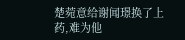楚菀意给谢闻璟换了上药,难为他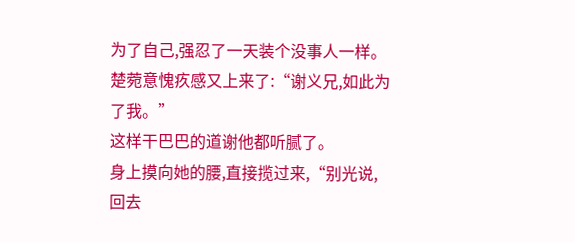为了自己,强忍了一天装个没事人一样。
楚菀意愧疚感又上来了:“谢义兄,如此为了我。”
这样干巴巴的道谢他都听腻了。
身上摸向她的腰,直接揽过来,“别光说,回去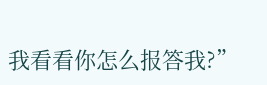我看看你怎么报答我?”